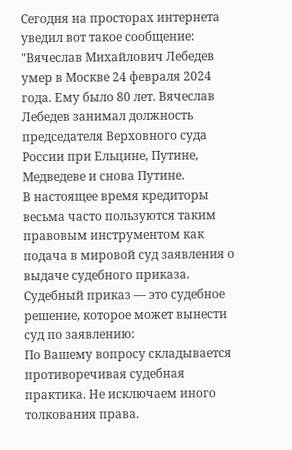Сегодня на просторах интернета уведил вот такое сообщение: "Вячеслав Михайлович Лебедев умер в Москве 24 февраля 2024 года. Ему было 80 лет. Вячеслав Лебедев занимал должность председателя Верховного суда России при Ельцине, Путине, Медведеве и снова Путине.
В настоящее время кредиторы весьма часто пользуются таким правовым инструментом как подача в мировой суд заявления о выдаче судебного приказа. Судебный приказ — это судебное решение, которое может вынести суд по заявлению:
По Вашему вопросу складывается противоречивая судебная практика. Не исключаем иного толкования права.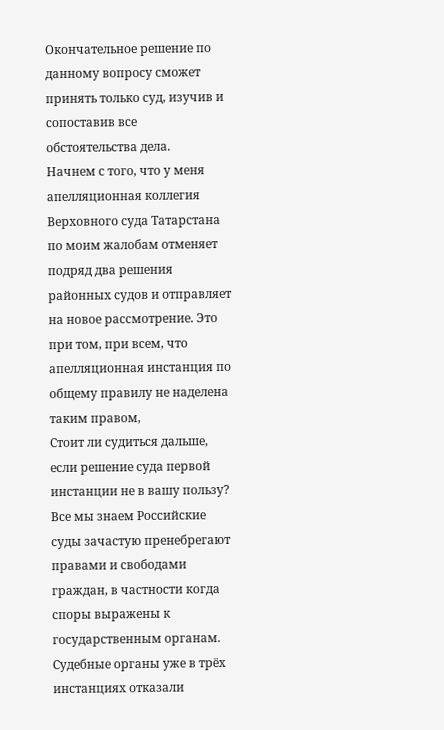Окончательное решение по данному вопросу сможет принять только суд, изучив и сопоставив все обстоятельства дела.
Начнем с того, что у меня апелляционная коллегия Верховного суда Татарстана по моим жалобам отменяет подряд два решения районных судов и отправляет на новое рассмотрение. Это при том, при всем, что апелляционная инстанция по общему правилу не наделена таким правом,
Стоит ли судиться дальше, если решение суда первой инстанции не в вашу пользу? Все мы знаем Российские суды зачастую пренебрегают правами и свободами граждан, в частности когда споры выражены к государственным органам.
Судебные органы уже в трёх инстанциях отказали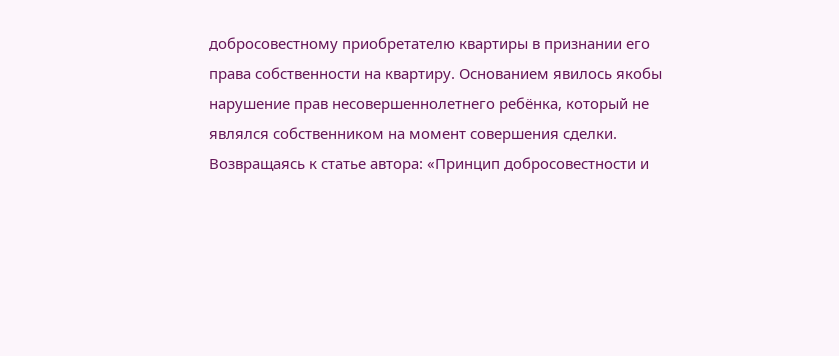добросовестному приобретателю квартиры в признании его права собственности на квартиру. Основанием явилось якобы нарушение прав несовершеннолетнего ребёнка, который не являлся собственником на момент совершения сделки.
Возвращаясь к статье автора: «Принцип добросовестности и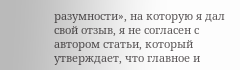разумности», на которую я дал свой отзыв, я не согласен с автором статьи, который утверждает, что главное и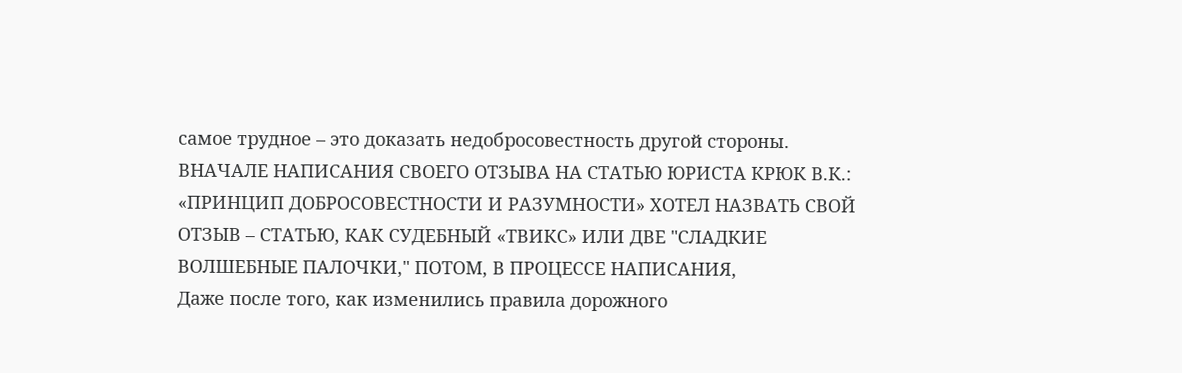самое трудное – это доказать недобросовестность другой стороны.
ВНАЧАЛЕ НАПИСАНИЯ СВОЕГО ОТЗЫВА НА СТАТЬЮ ЮРИСТА КРЮК В.К.: «ПРИНЦИП ДОБРОСОВЕСТНОСТИ И РАЗУМНОСТИ» ХОТЕЛ НАЗВАТЬ СВОЙ ОТЗЫВ – СТАТЬЮ, КАК СУДЕБНЫЙ «ТВИКС» ИЛИ ДВЕ "СЛАДКИЕ ВОЛШЕБНЫЕ ПАЛОЧКИ," ПОТОМ, В ПРОЦЕССЕ НАПИСАНИЯ,
Даже после того, как изменились правила дорожного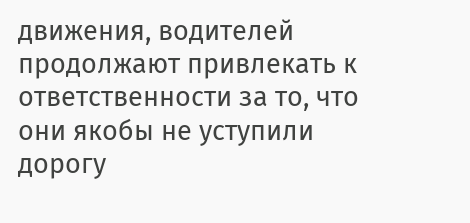движения, водителей продолжают привлекать к ответственности за то, что они якобы не уступили дорогу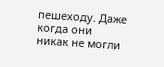пешеходу. Даже когда они никак не могли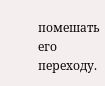помешать его переходу.